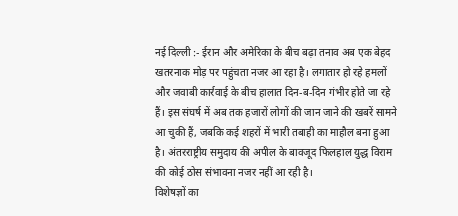नई दिल्ली :- ईरान और अमेरिका के बीच बढ़ा तनाव अब एक बेहद खतरनाक मोड़ पर पहुंचता नजर आ रहा है। लगातार हो रहे हमलों और जवाबी कार्रवाई के बीच हालात दिन-ब-दिन गंभीर होते जा रहे हैं। इस संघर्ष में अब तक हजारों लोगों की जान जाने की खबरें सामने आ चुकी हैं, जबकि कई शहरों में भारी तबाही का माहौल बना हुआ है। अंतरराष्ट्रीय समुदाय की अपील के बावजूद फिलहाल युद्ध विराम की कोई ठोस संभावना नजर नहीं आ रही है।
विशेषज्ञों का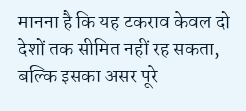मानना है कि यह टकराव केवल दो देशों तक सीमित नहीं रह सकता, बल्कि इसका असर पूरे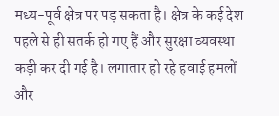मध्य-पूर्व क्षेत्र पर पड़ सकता है। क्षेत्र के कई देश पहले से ही सतर्क हो गए हैं और सुरक्षा व्यवस्था कड़ी कर दी गई है। लगातार हो रहे हवाई हमलों और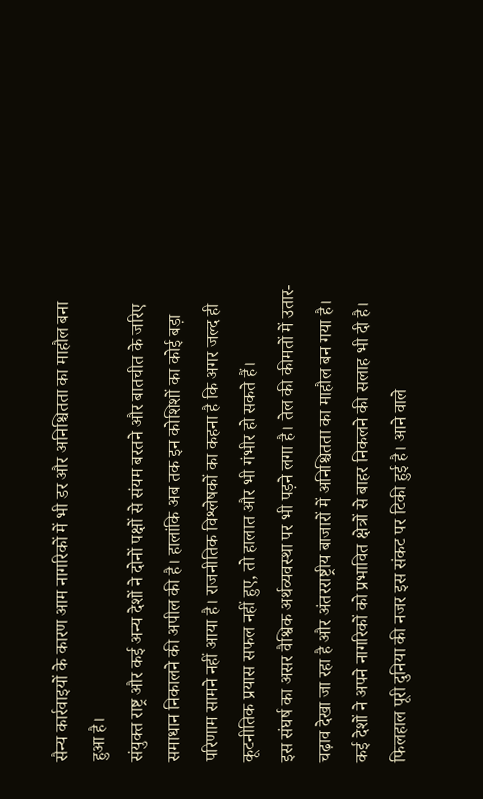सैन्य कार्रवाइयों के कारण आम नागरिकों में भी डर और अनिश्चितता का माहौल बना हुआ है।
संयुक्त राष्ट्र और कई अन्य देशों ने दोनों पक्षों से संयम बरतने और बातचीत के जरिए समाधान निकालने की अपील की है। हालांकि अब तक इन कोशिशों का कोई बड़ा परिणाम सामने नहीं आया है। राजनीतिक विश्लेषकों का कहना है कि अगर जल्द ही कूटनीतिक प्रयास सफल नहीं हुए, तो हालात और भी गंभीर हो सकते हैं।
इस संघर्ष का असर वैश्विक अर्थव्यवस्था पर भी पड़ने लगा है। तेल की कीमतों में उतार-चढ़ाव देखा जा रहा है और अंतरराष्ट्रीय बाजारों में अनिश्चितता का माहौल बन गया है। कई देशों ने अपने नागरिकों को प्रभावित क्षेत्रों से बाहर निकलने की सलाह भी दी है।
फिलहाल पूरी दुनिया की नजर इस संकट पर टिकी हुई है। आने वाले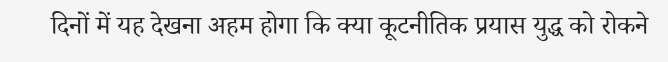दिनों में यह देखना अहम होगा कि क्या कूटनीतिक प्रयास युद्ध को रोकने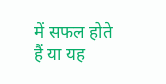में सफल होते हैं या यह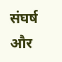संघर्ष और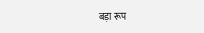बड़ा रूप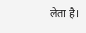लेता है।